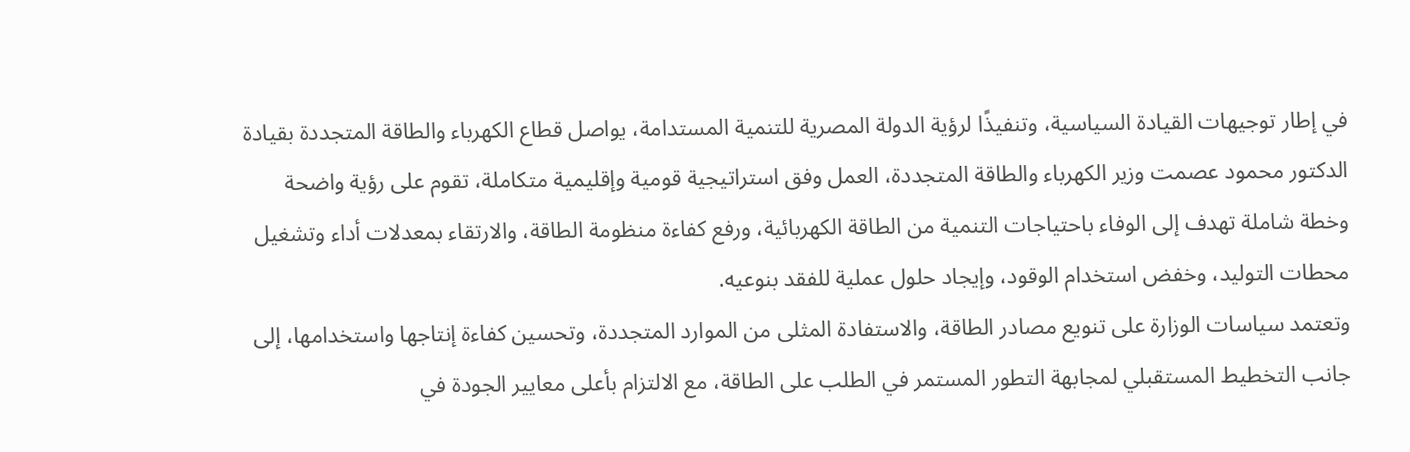في إطار توجيهات القيادة السياسية، وتنفيذًا لرؤية الدولة المصرية للتنمية المستدامة، يواصل قطاع الكهرباء والطاقة المتجددة بقيادة الدكتور محمود عصمت وزير الكهرباء والطاقة المتجددة، العمل وفق استراتيجية قومية وإقليمية متكاملة، تقوم على رؤية واضحة وخطة شاملة تهدف إلى الوفاء باحتياجات التنمية من الطاقة الكهربائية، ورفع كفاءة منظومة الطاقة، والارتقاء بمعدلات أداء وتشغيل محطات التوليد، وخفض استخدام الوقود، وإيجاد حلول عملية للفقد بنوعيه.
وتعتمد سياسات الوزارة على تنويع مصادر الطاقة، والاستفادة المثلى من الموارد المتجددة، وتحسين كفاءة إنتاجها واستخدامها، إلى جانب التخطيط المستقبلي لمجابهة التطور المستمر في الطلب على الطاقة، مع الالتزام بأعلى معايير الجودة في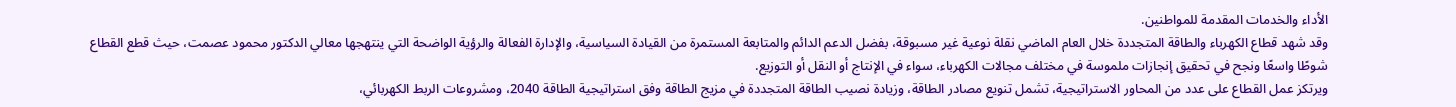الأداء والخدمات المقدمة للمواطنين.
وقد شهد قطاع الكهرباء والطاقة المتجددة خلال العام الماضي نقلة نوعية غير مسبوقة، بفضل الدعم الدائم والمتابعة المستمرة من القيادة السياسية، والإدارة الفعالة والرؤية الواضحة التي ينتهجها معالي الدكتور محمود عصمت، حيث قطع القطاع شوطًا واسعًا ونجح في تحقيق إنجازات ملموسة في مختلف مجالات الكهرباء، سواء في الإنتاج أو النقل أو التوزيع.
ويرتكز عمل القطاع على عدد من المحاور الاستراتيجية، تشمل تنويع مصادر الطاقة، وزيادة نصيب الطاقة المتجددة في مزيج الطاقة وفق استراتيجية الطاقة 2040، ومشروعات الربط الكهربائي،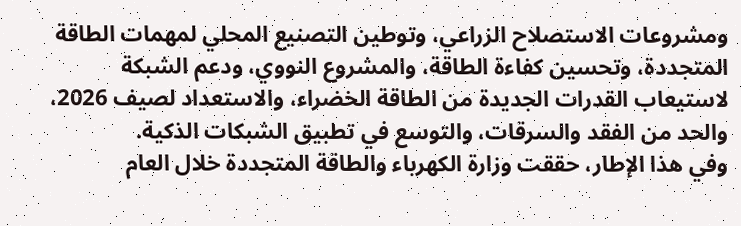ومشروعات الاستصلاح الزراعي، وتوطين التصنيع المحلي لمهمات الطاقة المتجددة، وتحسين كفاءة الطاقة، والمشروع النووي، ودعم الشبكة لاستيعاب القدرات الجديدة من الطاقة الخضراء، والاستعداد لصيف 2026، والحد من الفقد والسرقات، والتوسع في تطبيق الشبكات الذكية.
وفي هذا الإطار، حققت وزارة الكهرباء والطاقة المتجددة خلال العام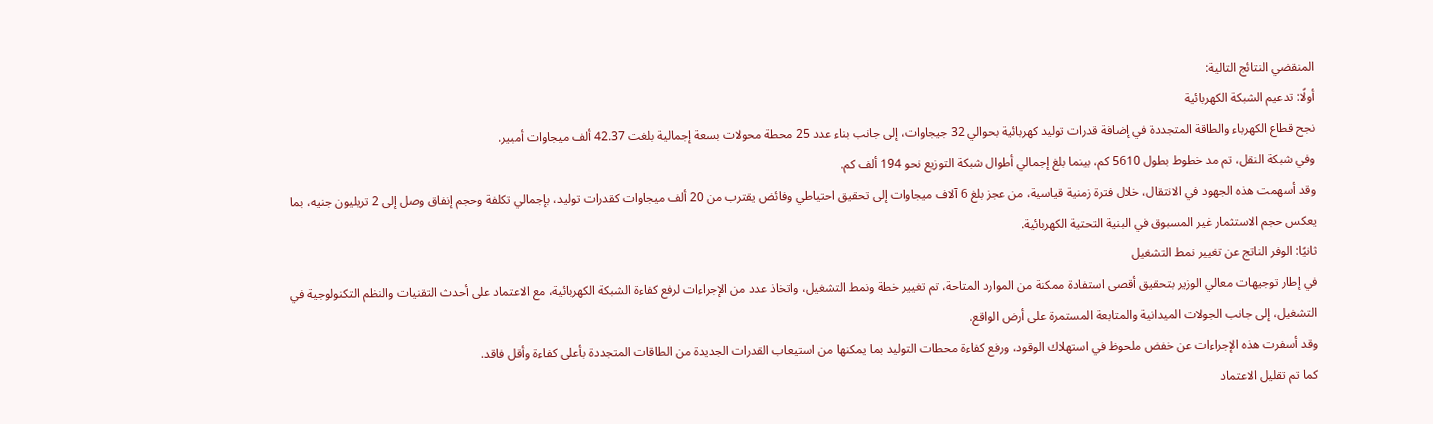المنقضي النتائج التالية:
أولًا: تدعيم الشبكة الكهربائية
نجح قطاع الكهرباء والطاقة المتجددة في إضافة قدرات توليد كهربائية بحوالي 32 جيجاوات، إلى جانب بناء عدد 25 محطة محولات بسعة إجمالية بلغت 42.37 ألف ميجاوات أمبير.
وفي شبكة النقل، تم مد خطوط بطول 5610 كم، بينما بلغ إجمالي أطوال شبكة التوزيع نحو 194 ألف كم.
وقد أسهمت هذه الجهود في الانتقال، خلال فترة زمنية قياسية، من عجز بلغ 6 آلاف ميجاوات إلى تحقيق احتياطي وفائض يقترب من 20 ألف ميجاوات كقدرات توليد، بإجمالي تكلفة وحجم إنفاق وصل إلى 2 تريليون جنيه، بما يعكس حجم الاستثمار غير المسبوق في البنية التحتية الكهربائية.
ثانيًا: الوفر الناتج عن تغيير نمط التشغيل
في إطار توجيهات معالي الوزير بتحقيق أقصى استفادة ممكنة من الموارد المتاحة، تم تغيير خطة ونمط التشغيل، واتخاذ عدد من الإجراءات لرفع كفاءة الشبكة الكهربائية، مع الاعتماد على أحدث التقنيات والنظم التكنولوجية في التشغيل، إلى جانب الجولات الميدانية والمتابعة المستمرة على أرض الواقع.
وقد أسفرت هذه الإجراءات عن خفض ملحوظ في استهلاك الوقود، ورفع كفاءة محطات التوليد بما يمكنها من استيعاب القدرات الجديدة من الطاقات المتجددة بأعلى كفاءة وأقل فاقد.
كما تم تقليل الاعتماد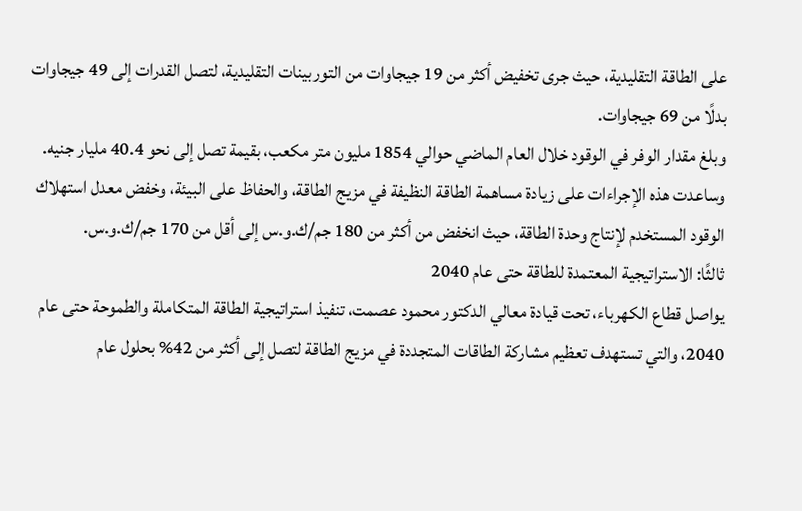على الطاقة التقليدية، حيث جرى تخفيض أكثر من 19 جيجاوات من التوربينات التقليدية، لتصل القدرات إلى 49 جيجاوات بدلًا من 69 جيجاوات.
وبلغ مقدار الوفر في الوقود خلال العام الماضي حوالي 1854 مليون متر مكعب، بقيمة تصل إلى نحو 40.4 مليار جنيه.
وساعدت هذه الإجراءات على زيادة مساهمة الطاقة النظيفة في مزيج الطاقة، والحفاظ على البيئة، وخفض معدل استهلاك الوقود المستخدم لإنتاج وحدة الطاقة، حيث انخفض من أكثر من 180 جم/ك.و.س إلى أقل من 170 جم/ك.و.س.
ثالثًا: الاستراتيجية المعتمدة للطاقة حتى عام 2040
يواصل قطاع الكهرباء، تحت قيادة معالي الدكتور محمود عصمت، تنفيذ استراتيجية الطاقة المتكاملة والطموحة حتى عام 2040، والتي تستهدف تعظيم مشاركة الطاقات المتجددة في مزيج الطاقة لتصل إلى أكثر من 42% بحلول عام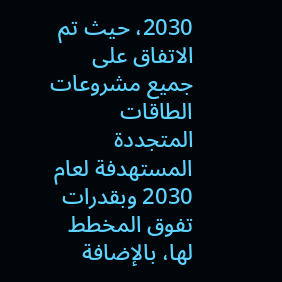2030، حيث تم الاتفاق على جميع مشروعات الطاقات المتجددة المستهدفة لعام 2030 وبقدرات تفوق المخطط لها، بالإضافة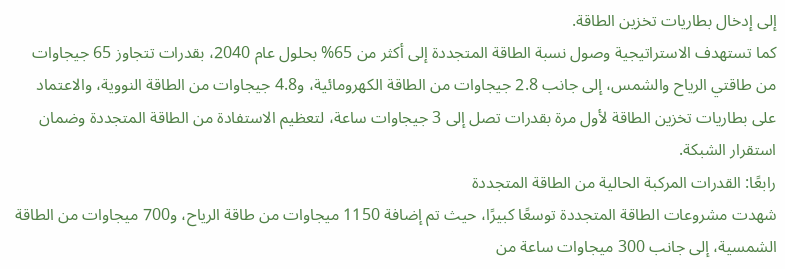إلى إدخال بطاريات تخزين الطاقة.
كما تستهدف الاستراتيجية وصول نسبة الطاقة المتجددة إلى أكثر من 65% بحلول عام 2040، بقدرات تتجاوز 65 جيجاوات من طاقتي الرياح والشمس، إلى جانب 2.8 جيجاوات من الطاقة الكهرومائية، و4.8 جيجاوات من الطاقة النووية، والاعتماد على بطاريات تخزين الطاقة لأول مرة بقدرات تصل إلى 3 جيجاوات ساعة، لتعظيم الاستفادة من الطاقة المتجددة وضمان استقرار الشبكة.
رابعًا: القدرات المركبة الحالية من الطاقة المتجددة
شهدت مشروعات الطاقة المتجددة توسعًا كبيرًا، حيث تم إضافة 1150 ميجاوات من طاقة الرياح، و700 ميجاوات من الطاقة الشمسية، إلى جانب 300 ميجاوات ساعة من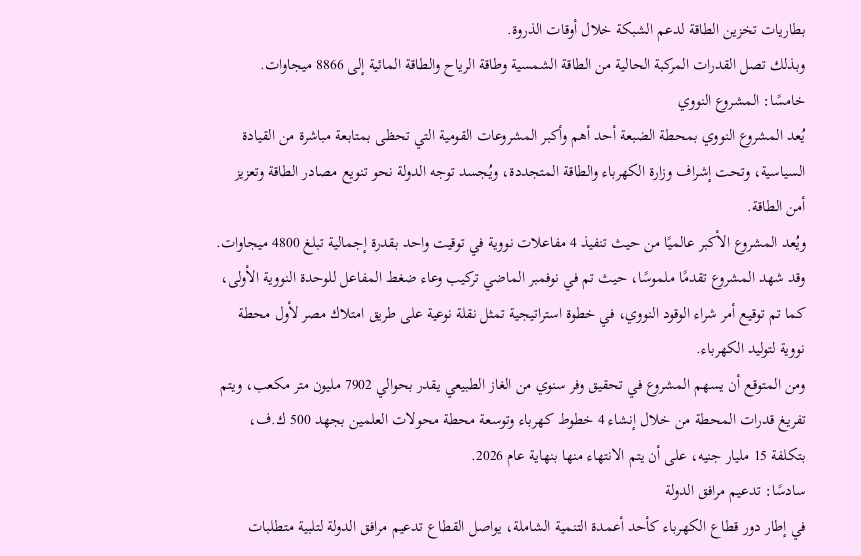بطاريات تخزين الطاقة لدعم الشبكة خلال أوقات الذروة.
وبذلك تصل القدرات المركبة الحالية من الطاقة الشمسية وطاقة الرياح والطاقة المائية إلى 8866 ميجاوات.
خامسًا: المشروع النووي
يُعد المشروع النووي بمحطة الضبعة أحد أهم وأكبر المشروعات القومية التي تحظى بمتابعة مباشرة من القيادة السياسية، وتحت إشراف وزارة الكهرباء والطاقة المتجددة، ويُجسد توجه الدولة نحو تنويع مصادر الطاقة وتعزيز أمن الطاقة.
ويُعد المشروع الأكبر عالميًا من حيث تنفيذ 4 مفاعلات نووية في توقيت واحد بقدرة إجمالية تبلغ 4800 ميجاوات.
وقد شهد المشروع تقدمًا ملموسًا، حيث تم في نوفمبر الماضي تركيب وعاء ضغط المفاعل للوحدة النووية الأولى، كما تم توقيع أمر شراء الوقود النووي، في خطوة استراتيجية تمثل نقلة نوعية على طريق امتلاك مصر لأول محطة نووية لتوليد الكهرباء.
ومن المتوقع أن يسهم المشروع في تحقيق وفر سنوي من الغاز الطبيعي يقدر بحوالي 7902 مليون متر مكعب، ويتم تفريغ قدرات المحطة من خلال إنشاء 4 خطوط كهرباء وتوسعة محطة محولات العلمين بجهد 500 ك.ف، بتكلفة 15 مليار جنيه، على أن يتم الانتهاء منها بنهاية عام 2026.
سادسًا: تدعيم مرافق الدولة
في إطار دور قطاع الكهرباء كأحد أعمدة التنمية الشاملة، يواصل القطاع تدعيم مرافق الدولة لتلبية متطلبات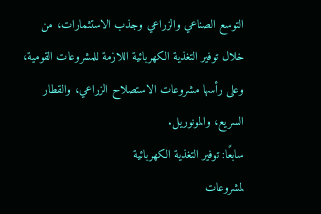التوسع الصناعي والزراعي وجذب الاستثمارات، من خلال توفير التغذية الكهربائية اللازمة للمشروعات القومية، وعلى رأسها مشروعات الاستصلاح الزراعي، والقطار السريع، والمونوريل.
سابعًا: توفير التغذية الكهربائية
لمشروعات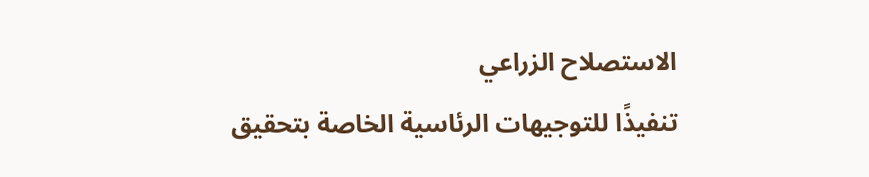الاستصلاح الزراعي
تنفيذًا للتوجيهات الرئاسية الخاصة بتحقيق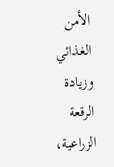الأمن الغذائي وزيادة الرقعة الزراعية،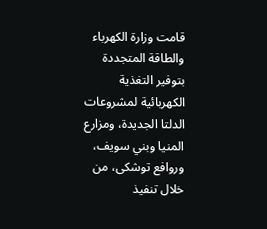قامت وزارة الكهرباء والطاقة المتجددة بتوفير التغذية الكهربائية لمشروعات الدلتا الجديدة، ومزارع المنيا وبني سويف، وروافع توشكى، من خلال تنفيذ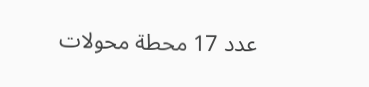عدد 17 محطة محولات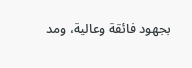بجهود فائقة وعالية، ومد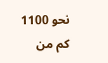نحو 1100 كم من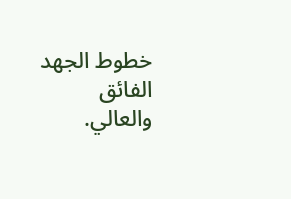خطوط الجهد الفائق والعالي.